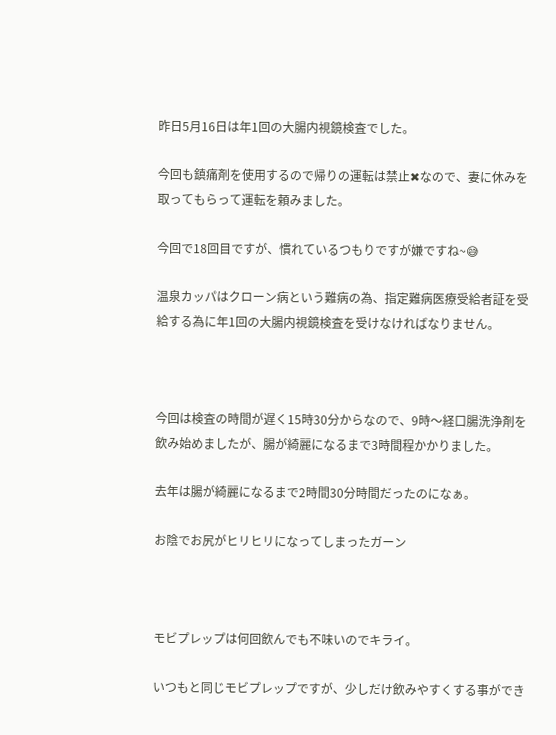昨日5月16日は年1回の大腸内視鏡検査でした。

今回も鎮痛剤を使用するので帰りの運転は禁止✖なので、妻に休みを取ってもらって運転を頼みました。

今回で18回目ですが、慣れているつもりですが嫌ですね~😅

温泉カッパはクローン病という難病の為、指定難病医療受給者証を受給する為に年1回の大腸内視鏡検査を受けなければなりません。



今回は検査の時間が遅く15時30分からなので、9時〜経口腸洗浄剤を飲み始めましたが、腸が綺麗になるまで3時間程かかりました。

去年は腸が綺麗になるまで2時間30分時間だったのになぁ。

お陰でお尻がヒリヒリになってしまったガーン



モビプレップは何回飲んでも不味いのでキライ。

いつもと同じモビプレップですが、少しだけ飲みやすくする事ができ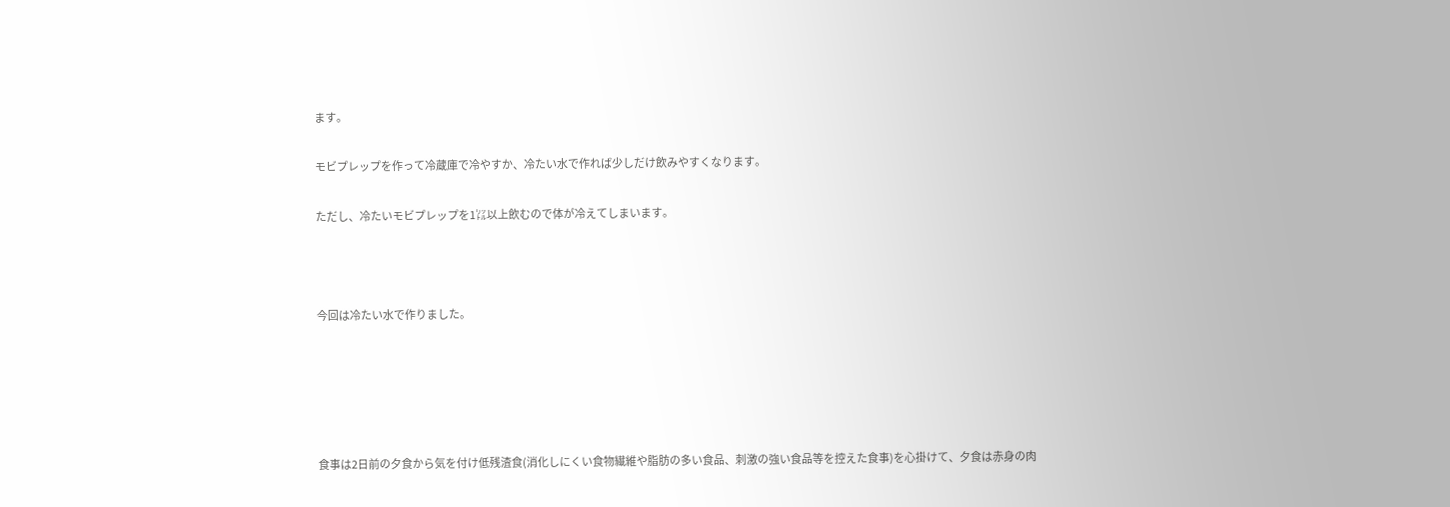ます。

モビプレップを作って冷蔵庫で冷やすか、冷たい水で作れば少しだけ飲みやすくなります。

ただし、冷たいモビプレップを1㍑以上飲むので体が冷えてしまいます。



今回は冷たい水で作りました。





食事は2日前の夕食から気を付け低残渣食(消化しにくい食物繊維や脂肪の多い食品、刺激の強い食品等を控えた食事)を心掛けて、夕食は赤身の肉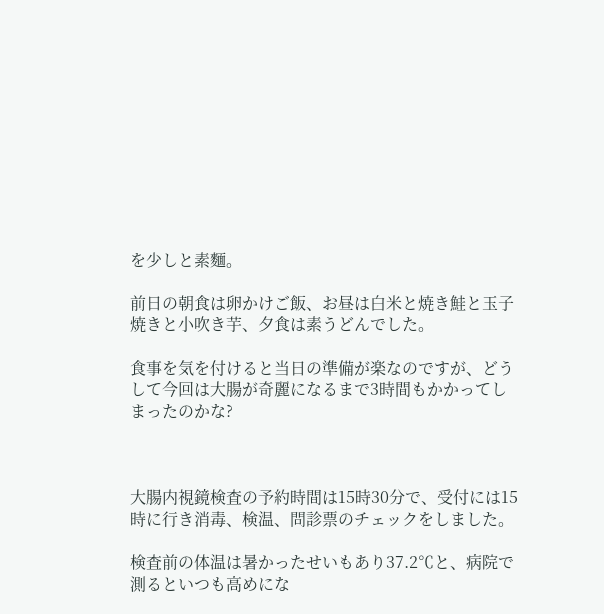を少しと素麵。

前日の朝食は卵かけご飯、お昼は白米と焼き鮭と玉子焼きと小吹き芋、夕食は素うどんでした。

食事を気を付けると当日の準備が楽なのですが、どうして今回は大腸が奇麗になるまで3時間もかかってしまったのかな?



大腸内視鏡検査の予約時間は15時30分で、受付には15時に行き消毒、検温、問診票のチェックをしました。

検査前の体温は暑かったせいもあり37.2℃と、病院で測るといつも高めにな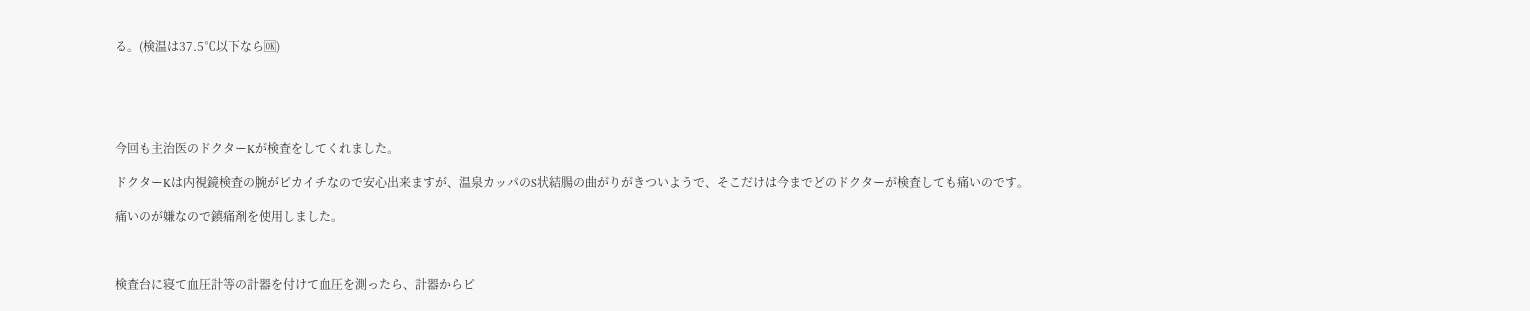る。(検温は37.5℃以下なら🆗)





今回も主治医のドクターKが検査をしてくれました。

ドクターKは内視鏡検査の腕がピカイチなので安心出来ますが、温泉カッパのS状結腸の曲がりがきついようで、そこだけは今までどのドクターが検査しても痛いのです。

痛いのが嫌なので鎮痛剤を使用しました。



検査台に寝て血圧計等の計器を付けて血圧を測ったら、計器からピ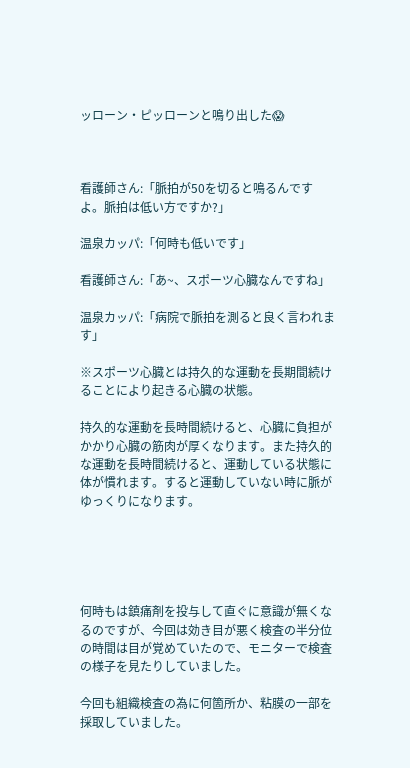ッローン・ピッローンと鳴り出した😱



看護師さん:「脈拍が50を切ると鳴るんですよ。脈拍は低い方ですか?」

温泉カッパ:「何時も低いです」

看護師さん:「あ~、スポーツ心臓なんですね」

温泉カッパ:「病院で脈拍を測ると良く言われます」

※スポーツ心臓とは持久的な運動を長期間続けることにより起きる心臓の状態。

持久的な運動を長時間続けると、心臓に負担がかかり心臓の筋肉が厚くなります。また持久的な運動を長時間続けると、運動している状態に体が慣れます。すると運動していない時に脈がゆっくりになります。





何時もは鎮痛剤を投与して直ぐに意識が無くなるのですが、今回は効き目が悪く検査の半分位の時間は目が覚めていたので、モニターで検査の様子を見たりしていました。

今回も組織検査の為に何箇所か、粘膜の一部を採取していました。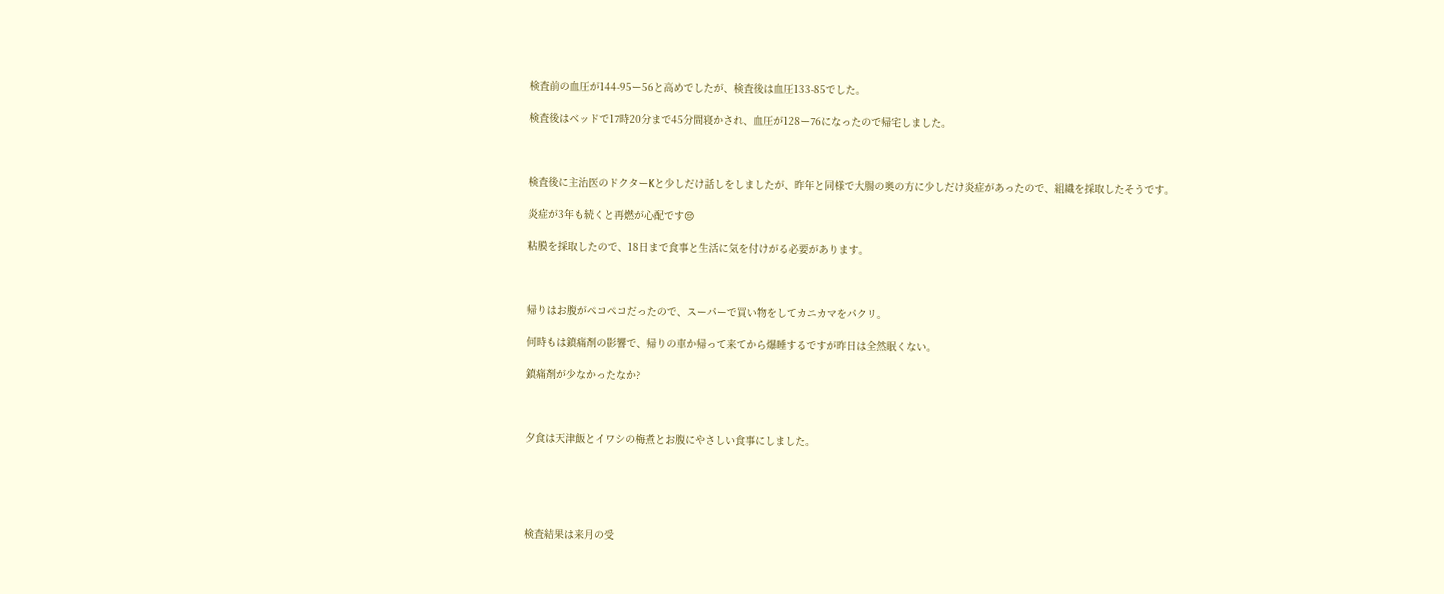検査前の血圧が144-95ー56と高めでしたが、検査後は血圧133-85でした。

検査後はベッドで17時20分まで45分間寝かされ、血圧が128ー76になったので帰宅しました。



検査後に主治医のドクターKと少しだけ話しをしましたが、昨年と同様で大腸の奥の方に少しだけ炎症があったので、組織を採取したそうです。

炎症が3年も続くと再燃が心配です😔

粘膜を採取したので、18日まで食事と生活に気を付けがる必要があります。



帰りはお腹がペコペコだったので、スーパーで買い物をしてカニカマをパクリ。

何時もは鎮痛剤の影響で、帰りの車か帰って来てから爆睡するですが昨日は全然眠くない。

鎮痛剤が少なかったなか?



夕食は天津飯とイワシの梅煮とお腹にやさしい食事にしました。





検査結果は来月の受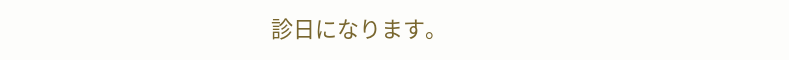診日になります。